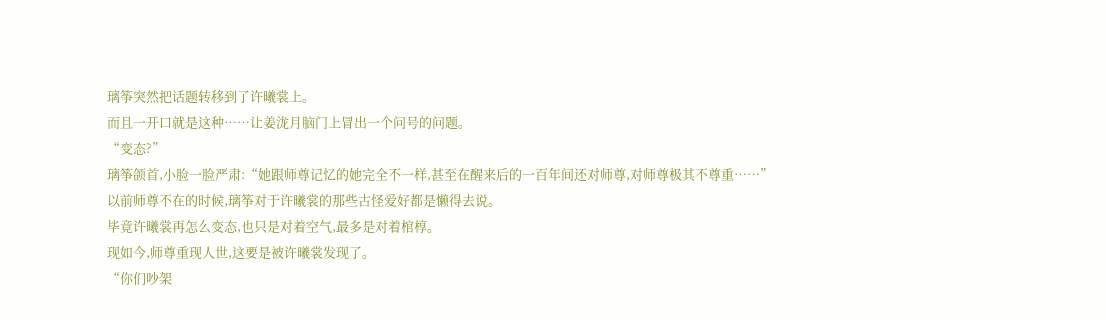璃筝突然把话题转移到了许曦裳上。
而且一开口就是这种……让姜泷月脑门上冒出一个问号的问题。
“变态?”
璃筝颌首,小脸一脸严肃:“她跟师尊记忆的她完全不一样,甚至在醒来后的一百年间还对师尊,对师尊极其不尊重……”
以前师尊不在的时候,璃筝对于许曦裳的那些古怪爱好都是懒得去说。
毕竟许曦裳再怎么变态,也只是对着空气,最多是对着棺椁。
现如今,师尊重现人世,这要是被许曦裳发现了。
“你们吵架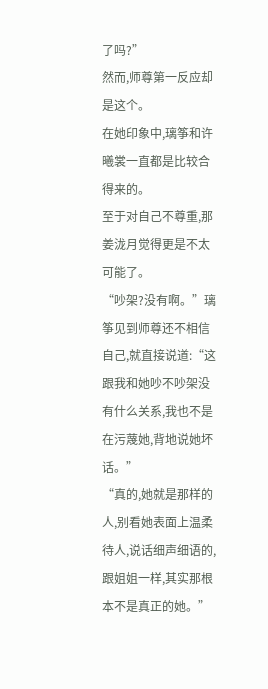了吗?”
然而,师尊第一反应却是这个。
在她印象中,璃筝和许曦裳一直都是比较合得来的。
至于对自己不尊重,那姜泷月觉得更是不太可能了。
“吵架?没有啊。”璃筝见到师尊还不相信自己,就直接说道:“这跟我和她吵不吵架没有什么关系,我也不是在污蔑她,背地说她坏话。”
“真的,她就是那样的人,别看她表面上温柔待人,说话细声细语的,跟姐姐一样,其实那根本不是真正的她。”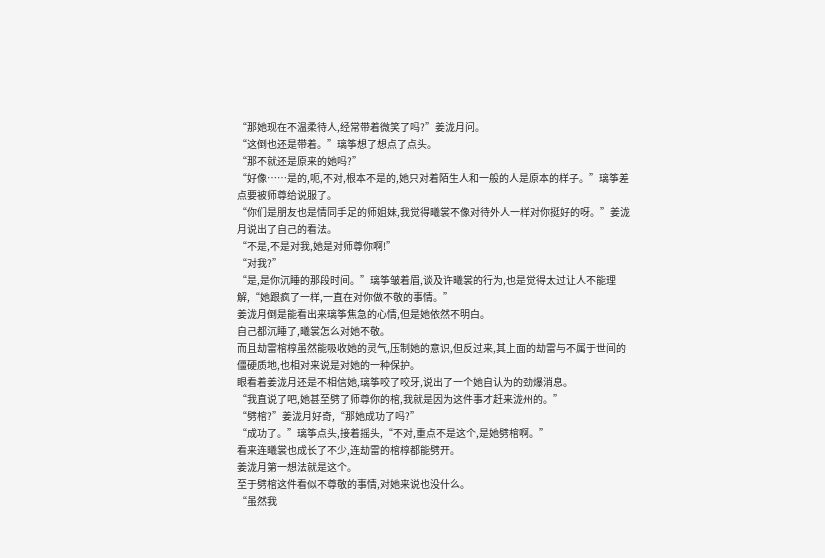“那她现在不温柔待人,经常带着微笑了吗?”姜泷月问。
“这倒也还是带着。”璃筝想了想点了点头。
“那不就还是原来的她吗?”
“好像……是的,呃,不对,根本不是的,她只对着陌生人和一般的人是原本的样子。”璃筝差点要被师尊给说服了。
“你们是朋友也是情同手足的师姐妹,我觉得曦裳不像对待外人一样对你挺好的呀。”姜泷月说出了自己的看法。
“不是,不是对我,她是对师尊你啊!”
“对我?”
“是,是你沉睡的那段时间。”璃筝皱着眉,谈及许曦裳的行为,也是觉得太过让人不能理解,“她跟疯了一样,一直在对你做不敬的事情。”
姜泷月倒是能看出来璃筝焦急的心情,但是她依然不明白。
自己都沉睡了,曦裳怎么对她不敬。
而且劫雷棺椁虽然能吸收她的灵气,压制她的意识,但反过来,其上面的劫雷与不属于世间的僵硬质地,也相对来说是对她的一种保护。
眼看着姜泷月还是不相信她,璃筝咬了咬牙,说出了一个她自认为的劲爆消息。
“我直说了吧,她甚至劈了师尊你的棺,我就是因为这件事才赶来泷州的。”
“劈棺?”姜泷月好奇,“那她成功了吗?”
“成功了。”璃筝点头,接着摇头,“不对,重点不是这个,是她劈棺啊。”
看来连曦裳也成长了不少,连劫雷的棺椁都能劈开。
姜泷月第一想法就是这个。
至于劈棺这件看似不尊敬的事情,对她来说也没什么。
“虽然我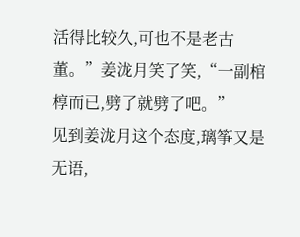活得比较久,可也不是老古董。”姜泷月笑了笑,“一副棺椁而已,劈了就劈了吧。”
见到姜泷月这个态度,璃筝又是无语,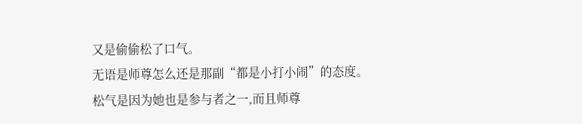又是偷偷松了口气。
无语是师尊怎么还是那副“都是小打小闹”的态度。
松气是因为她也是参与者之一,而且师尊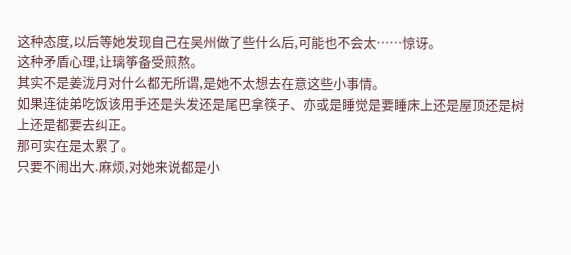这种态度,以后等她发现自己在吴州做了些什么后,可能也不会太……惊讶。
这种矛盾心理,让璃筝备受煎熬。
其实不是姜泷月对什么都无所谓,是她不太想去在意这些小事情。
如果连徒弟吃饭该用手还是头发还是尾巴拿筷子、亦或是睡觉是要睡床上还是屋顶还是树上还是都要去纠正。
那可实在是太累了。
只要不闹出大.麻烦,对她来说都是小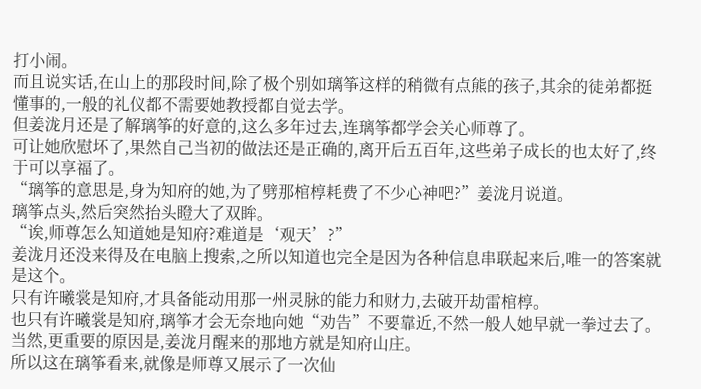打小闹。
而且说实话,在山上的那段时间,除了极个别如璃筝这样的稍微有点熊的孩子,其余的徒弟都挺懂事的,一般的礼仪都不需要她教授都自觉去学。
但姜泷月还是了解璃筝的好意的,这么多年过去,连璃筝都学会关心师尊了。
可让她欣慰坏了,果然自己当初的做法还是正确的,离开后五百年,这些弟子成长的也太好了,终于可以享福了。
“璃筝的意思是,身为知府的她,为了劈那棺椁耗费了不少心神吧?”姜泷月说道。
璃筝点头,然后突然抬头瞪大了双眸。
“诶,师尊怎么知道她是知府?难道是‘观天’?”
姜泷月还没来得及在电脑上搜索,之所以知道也完全是因为各种信息串联起来后,唯一的答案就是这个。
只有许曦裳是知府,才具备能动用那一州灵脉的能力和财力,去破开劫雷棺椁。
也只有许曦裳是知府,璃筝才会无奈地向她“劝告”不要靠近,不然一般人她早就一拳过去了。
当然,更重要的原因是,姜泷月醒来的那地方就是知府山庄。
所以这在璃筝看来,就像是师尊又展示了一次仙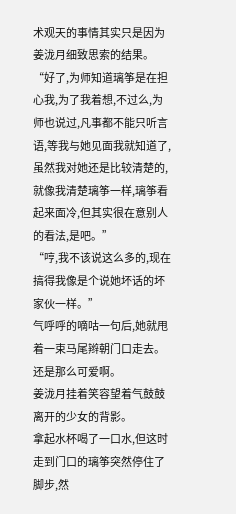术观天的事情其实只是因为姜泷月细致思索的结果。
“好了,为师知道璃筝是在担心我,为了我着想,不过么,为师也说过,凡事都不能只听言语,等我与她见面我就知道了,虽然我对她还是比较清楚的,就像我清楚璃筝一样,璃筝看起来面冷,但其实很在意别人的看法,是吧。”
“哼,我不该说这么多的,现在搞得我像是个说她坏话的坏家伙一样。”
气呼呼的嘀咕一句后,她就甩着一束马尾辫朝门口走去。
还是那么可爱啊。
姜泷月挂着笑容望着气鼓鼓离开的少女的背影。
拿起水杯喝了一口水,但这时走到门口的璃筝突然停住了脚步,然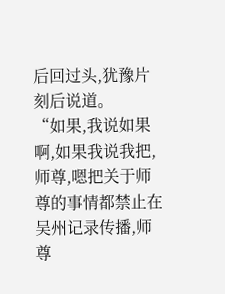后回过头,犹豫片刻后说道。
“如果,我说如果啊,如果我说我把,师尊,嗯把关于师尊的事情都禁止在吴州记录传播,师尊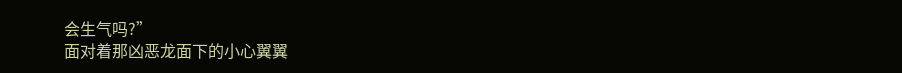会生气吗?”
面对着那凶恶龙面下的小心翼翼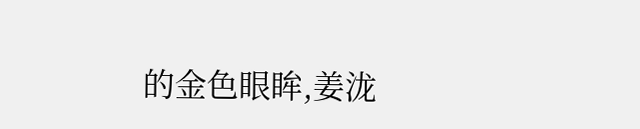的金色眼眸,姜泷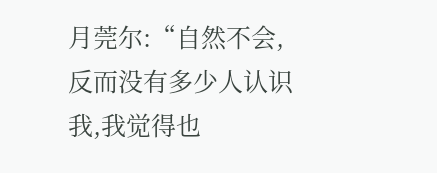月莞尔:“自然不会,反而没有多少人认识我,我觉得也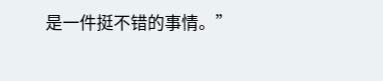是一件挺不错的事情。”